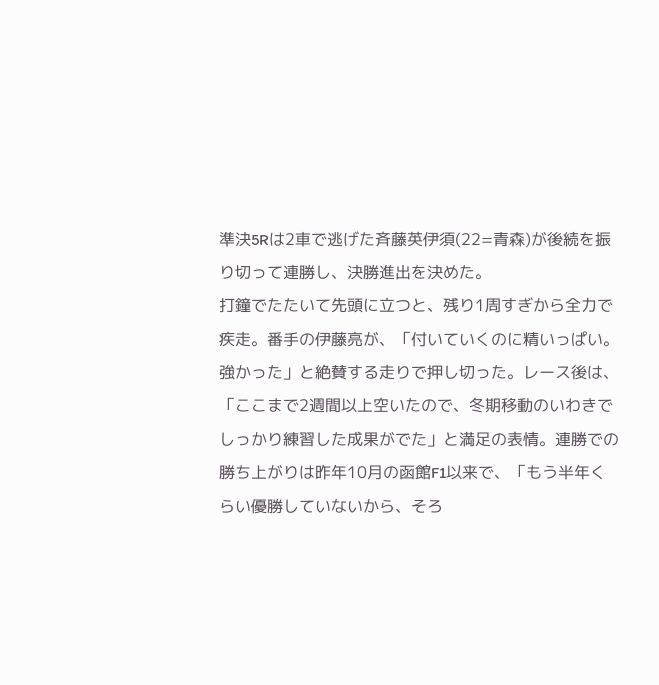準決5Rは2車で逃げた斉藤英伊須(22=青森)が後続を振り切って連勝し、決勝進出を決めた。
打鐘でたたいて先頭に立つと、残り1周すぎから全力で疾走。番手の伊藤亮が、「付いていくのに精いっぱい。強かった」と絶賛する走りで押し切った。レース後は、「ここまで2週間以上空いたので、冬期移動のいわきでしっかり練習した成果がでた」と満足の表情。連勝での勝ち上がりは昨年10月の函館F1以来で、「もう半年くらい優勝していないから、そろ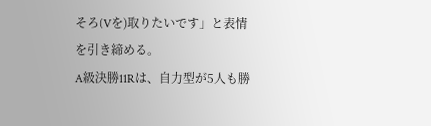そろ(Vを)取りたいです」と表情を引き締める。
A級決勝11Rは、自力型が5人も勝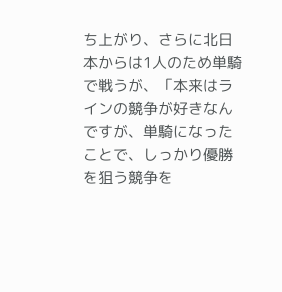ち上がり、さらに北日本からは1人のため単騎で戦うが、「本来はラインの競争が好きなんですが、単騎になったことで、しっかり優勝を狙う競争を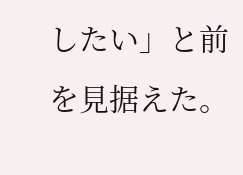したい」と前を見据えた。